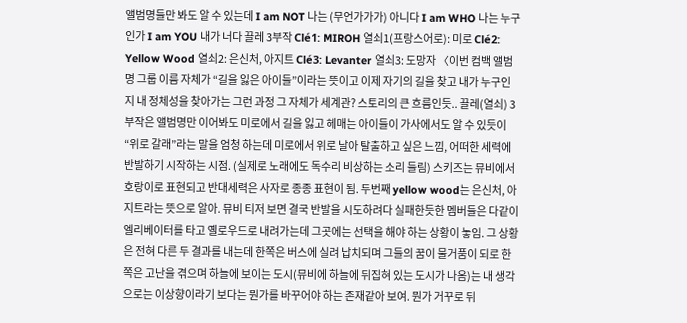앨범명들만 봐도 알 수 있는데 I am NOT 나는 (무언가가가) 아니다 I am WHO 나는 누구인가 I am YOU 내가 너다 끌레 3부작 Clé1: MIROH 열쇠1(프랑스어로): 미로 Clé2: Yellow Wood 열쇠2: 은신처, 아지트 Clé3: Levanter 열쇠3: 도망자 〈이번 컴백 앨범명 그룹 이름 자체가 “길을 잃은 아이들”이라는 뜻이고 이제 자기의 길을 찾고 내가 누구인지 내 정체성을 찾아가는 그런 과정 그 자체가 세계관? 스토리의 큰 흐름인듯.. 끌레(열쇠) 3부작은 앨범명만 이어봐도 미로에서 길을 잃고 헤매는 아이들이 가사에서도 알 수 있듯이 “위로 갈래”라는 말을 엄청 하는데 미로에서 위로 날아 탈출하고 싶은 느낌, 어떠한 세력에 반발하기 시작하는 시점. (실제로 노래에도 독수리 비상하는 소리 들림) 스키즈는 뮤비에서 호랑이로 표현되고 반대세력은 사자로 종종 표현이 됨. 두번째 yellow wood는 은신처, 아지트라는 뜻으로 알아. 뮤비 티저 보면 결국 반발을 시도하려다 실패한듯한 멤버들은 다같이 엘리베이터를 타고 옐로우드로 내려가는데 그곳에는 선택을 해야 하는 상황이 놓임. 그 상황은 전혀 다른 두 결과를 내는데 한쪽은 버스에 실려 납치되며 그들의 꿈이 물거품이 되로 한 쪽은 고난을 겪으며 하늘에 보이는 도시(뮤비에 하늘에 뒤집혀 있는 도시가 나옴)는 내 생각으로는 이상향이라기 보다는 뭔가를 바꾸어야 하는 존재같아 보여. 뭔가 거꾸로 뒤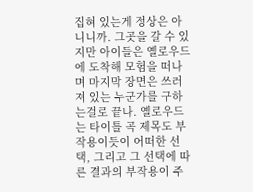집혀 있는게 정상은 아니니까. 그곳을 갈 수 있지만 아이들은 옐로우드에 도착해 모험을 떠나며 마지막 장면은 쓰러져 있는 누군가를 구하는걸로 끝나. 옐로우드는 타이틀 곡 제목도 부작용이듯이 어떠한 선택, 그리고 그 선택에 따른 결과의 부작용이 주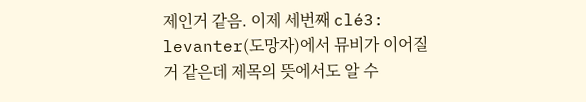제인거 같음. 이제 세번째 clé3: levanter(도망자)에서 뮤비가 이어질거 같은데 제목의 뜻에서도 알 수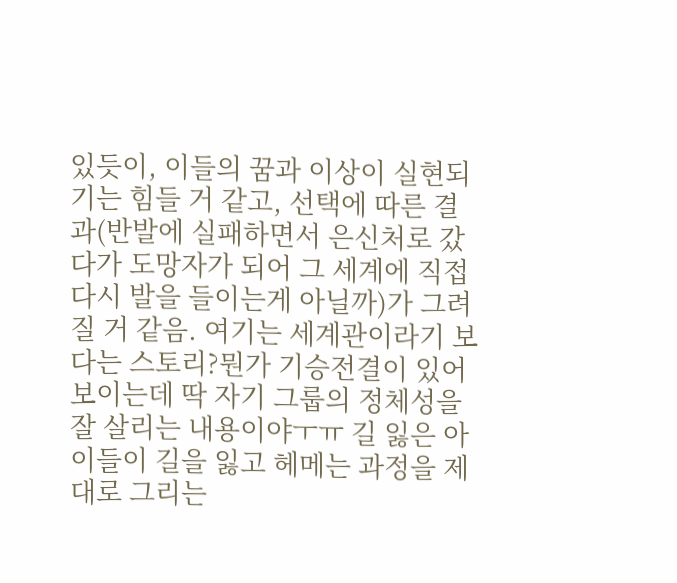있듯이, 이들의 꿈과 이상이 실현되기는 힘들 거 같고, 선택에 따른 결과(반발에 실패하면서 은신처로 갔다가 도망자가 되어 그 세계에 직접 다시 발을 들이는게 아닐까)가 그려질 거 같음. 여기는 세계관이라기 보다는 스토리?뭔가 기승전결이 있어 보이는데 딱 자기 그룹의 정체성을 잘 살리는 내용이야ㅜㅠ 길 잃은 아이들이 길을 잃고 헤메는 과정을 제대로 그리는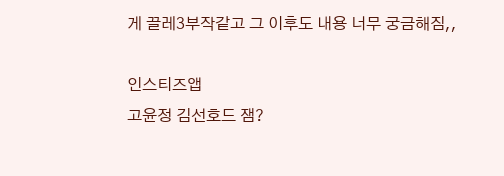게 끌레3부작같고 그 이후도 내용 너무 궁금해짐,,

인스티즈앱
고윤정 김선호드 잼?